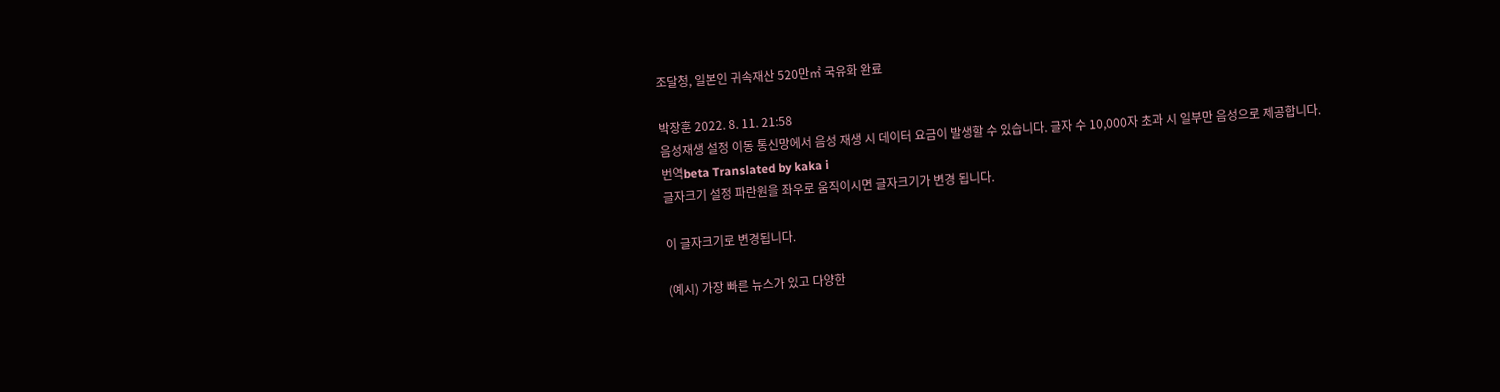조달청, 일본인 귀속재산 520만㎡ 국유화 완료

박장훈 2022. 8. 11. 21:58
음성재생 설정 이동 통신망에서 음성 재생 시 데이터 요금이 발생할 수 있습니다. 글자 수 10,000자 초과 시 일부만 음성으로 제공합니다.
번역beta Translated by kaka i
글자크기 설정 파란원을 좌우로 움직이시면 글자크기가 변경 됩니다.

이 글자크기로 변경됩니다.

(예시) 가장 빠른 뉴스가 있고 다양한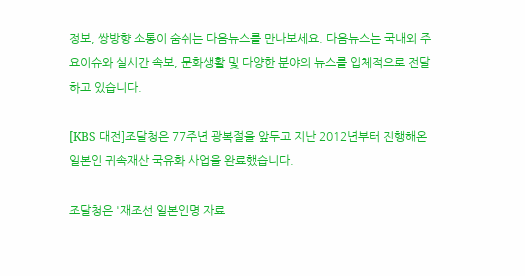정보, 쌍방향 소통이 숨쉬는 다음뉴스를 만나보세요. 다음뉴스는 국내외 주요이슈와 실시간 속보, 문화생활 및 다양한 분야의 뉴스를 입체적으로 전달하고 있습니다.

[KBS 대전]조달청은 77주년 광복절을 앞두고 지난 2012년부터 진행해온 일본인 귀속재산 국유화 사업을 완료했습니다.

조달청은 '재조선 일본인명 자료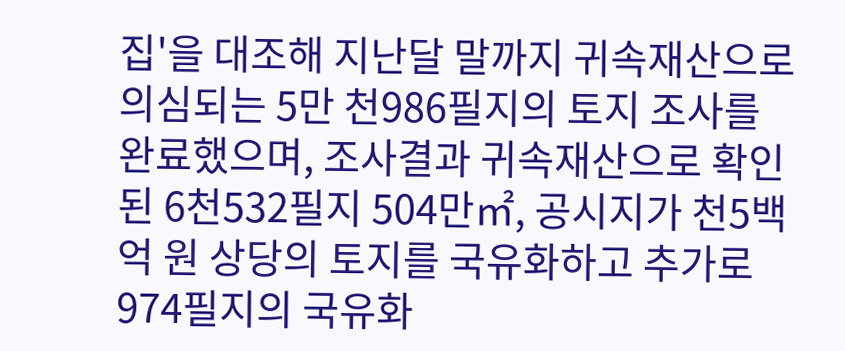집'을 대조해 지난달 말까지 귀속재산으로 의심되는 5만 천986필지의 토지 조사를 완료했으며, 조사결과 귀속재산으로 확인된 6천532필지 504만㎡, 공시지가 천5백억 원 상당의 토지를 국유화하고 추가로 974필지의 국유화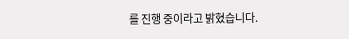를 진행 중이라고 밝혔습니다.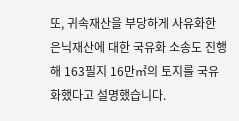또, 귀속재산을 부당하게 사유화한 은닉재산에 대한 국유화 소송도 진행해 163필지 16만㎡의 토지를 국유화했다고 설명했습니다.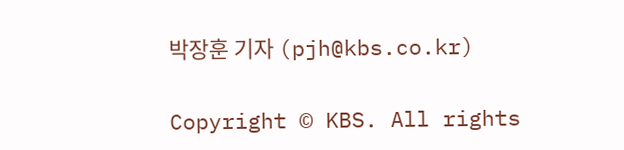박장훈 기자 (pjh@kbs.co.kr)

Copyright © KBS. All rights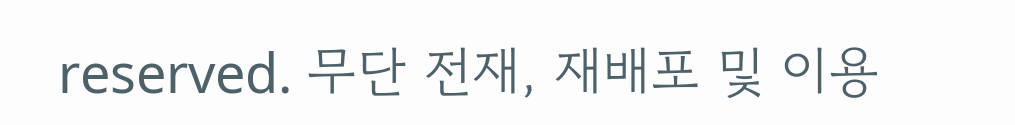reserved. 무단 전재, 재배포 및 이용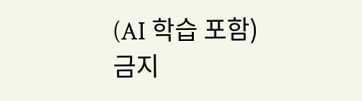(AI 학습 포함) 금지